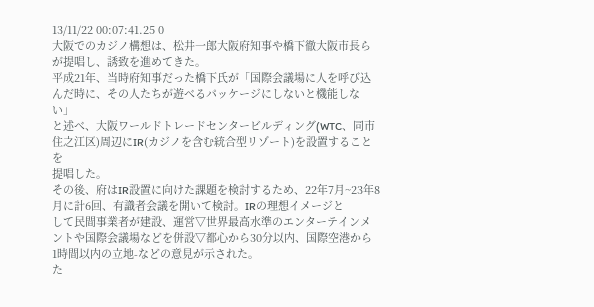13/11/22 00:07:41.25 0
大阪でのカジノ構想は、松井一郎大阪府知事や橋下徹大阪市長らが提唱し、誘致を進めてきた。
平成21年、当時府知事だった橋下氏が「国際会議場に人を呼び込んだ時に、その人たちが遊べるパッケージにしないと機能しない」
と述べ、大阪ワールドトレードセンタービルディング(WTC、同市住之江区)周辺にIR(カジノを含む統合型リゾート)を設置することを
提唱した。
その後、府はIR設置に向けた課題を検討するため、22年7月~23年8月に計6回、有識者会議を開いて検討。IRの理想イメージと
して民間事業者が建設、運営▽世界最高水準のエンターテインメントや国際会議場などを併設▽都心から30分以内、国際空港から
1時間以内の立地-などの意見が示された。
た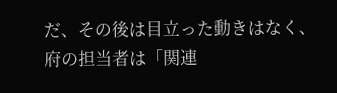だ、その後は目立った動きはなく、府の担当者は「関連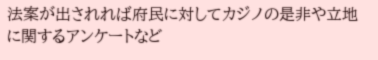法案が出されれば府民に対してカジノの是非や立地に関するアンケートなど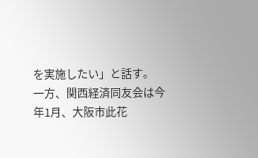を実施したい」と話す。
一方、関西経済同友会は今年1月、大阪市此花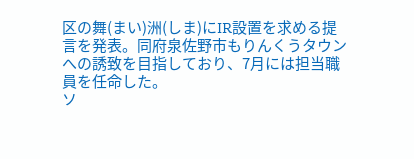区の舞(まい)洲(しま)にIR設置を求める提言を発表。同府泉佐野市もりんくうタウン
への誘致を目指しており、7月には担当職員を任命した。
ソ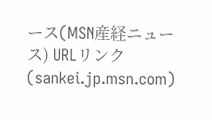ース(MSN産経ニュース) URLリンク(sankei.jp.msn.com)